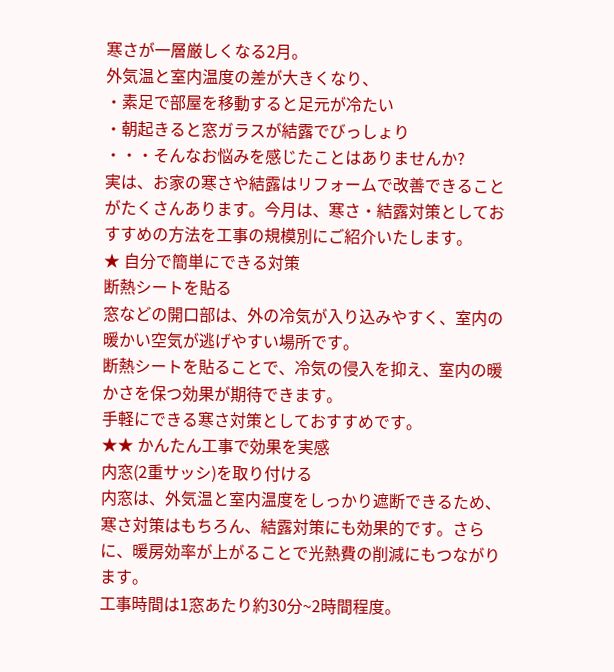寒さが一層厳しくなる2月。
外気温と室内温度の差が大きくなり、
・素足で部屋を移動すると足元が冷たい
・朝起きると窓ガラスが結露でびっしょり
・・・そんなお悩みを感じたことはありませんか?
実は、お家の寒さや結露はリフォームで改善できることがたくさんあります。今月は、寒さ・結露対策としておすすめの方法を工事の規模別にご紹介いたします。
★ 自分で簡単にできる対策
断熱シートを貼る
窓などの開口部は、外の冷気が入り込みやすく、室内の暖かい空気が逃げやすい場所です。
断熱シートを貼ることで、冷気の侵入を抑え、室内の暖かさを保つ効果が期待できます。
手軽にできる寒さ対策としておすすめです。
★★ かんたん工事で効果を実感
内窓(2重サッシ)を取り付ける
内窓は、外気温と室内温度をしっかり遮断できるため、寒さ対策はもちろん、結露対策にも効果的です。さらに、暖房効率が上がることで光熱費の削減にもつながります。
工事時間は1窓あたり約30分~2時間程度。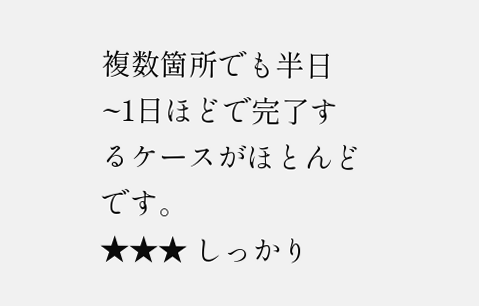複数箇所でも半日~1日ほどで完了するケースがほとんどです。
★★★ しっかり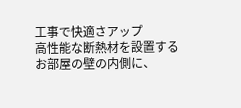工事で快適さアップ
高性能な断熱材を設置する
お部屋の壁の内側に、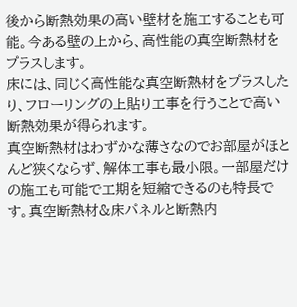後から断熱効果の高い壁材を施工することも可能。今ある壁の上から、高性能の真空断熱材をプラスします。
床には、同じく高性能な真空断熱材をプラスしたり、フローリングの上貼り工事を行うことで高い断熱効果が得られます。
真空断熱材はわずかな薄さなのでお部屋がほとんど狭くならず、解体工事も最小限。一部屋だけの施工も可能で工期を短縮できるのも特長です。真空断熱材&床パネルと断熱内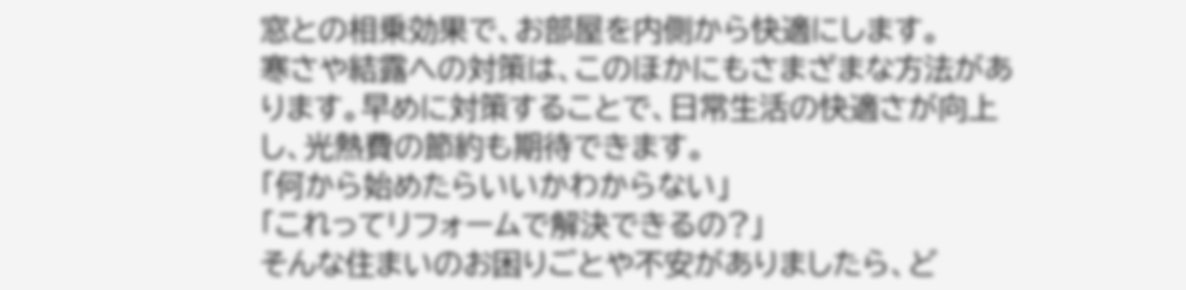窓との相乗効果で、お部屋を内側から快適にします。
寒さや結露への対策は、このほかにもさまざまな方法があります。早めに対策することで、日常生活の快適さが向上し、光熱費の節約も期待できます。
「何から始めたらいいかわからない」
「これってリフォームで解決できるの?」
そんな住まいのお困りごとや不安がありましたら、ど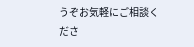うぞお気軽にご相談くださ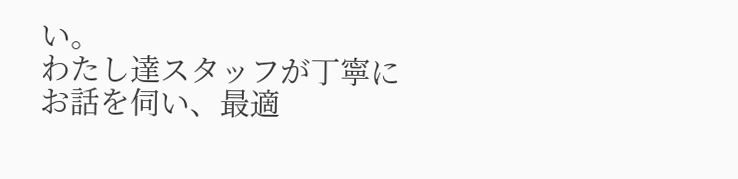い。
わたし達スタッフが丁寧にお話を伺い、最適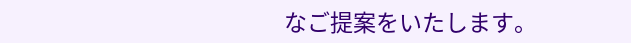なご提案をいたします。